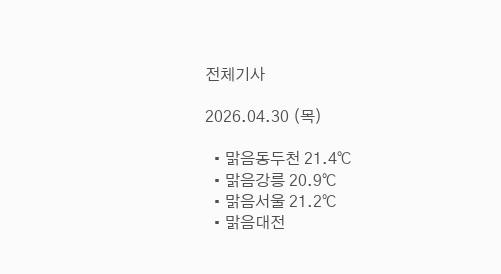전체기사

2026.04.30 (목)

  • 맑음동두천 21.4℃
  • 맑음강릉 20.9℃
  • 맑음서울 21.2℃
  • 맑음대전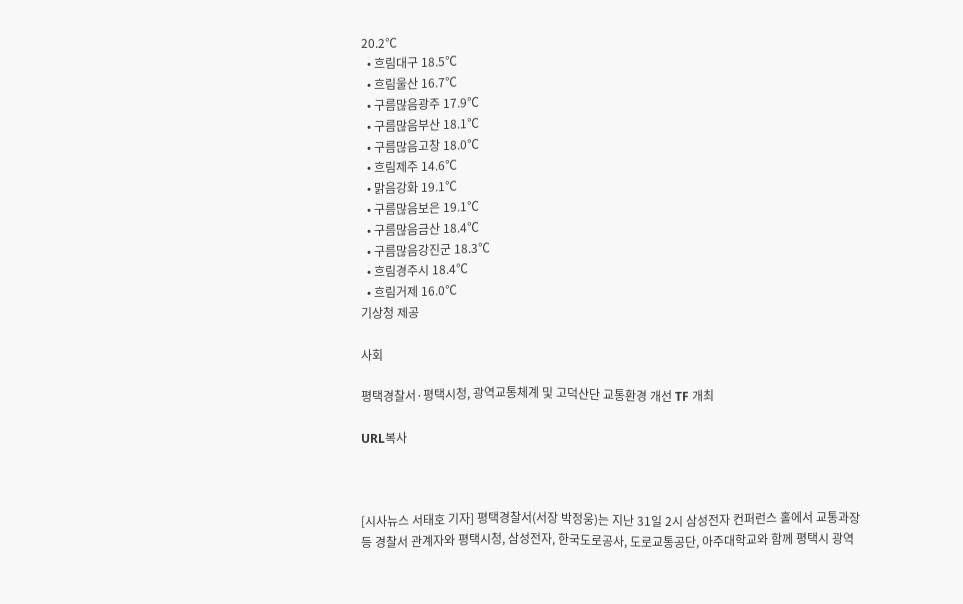20.2℃
  • 흐림대구 18.5℃
  • 흐림울산 16.7℃
  • 구름많음광주 17.9℃
  • 구름많음부산 18.1℃
  • 구름많음고창 18.0℃
  • 흐림제주 14.6℃
  • 맑음강화 19.1℃
  • 구름많음보은 19.1℃
  • 구름많음금산 18.4℃
  • 구름많음강진군 18.3℃
  • 흐림경주시 18.4℃
  • 흐림거제 16.0℃
기상청 제공

사회

평택경찰서·평택시청, 광역교통체계 및 고덕산단 교통환경 개선 TF 개최

URL복사



[시사뉴스 서태호 기자] 평택경찰서(서장 박정웅)는 지난 31일 2시 삼성전자 컨퍼런스 홀에서 교통과장 등 경찰서 관계자와 평택시청, 삼성전자, 한국도로공사, 도로교통공단, 아주대학교와 함께 평택시 광역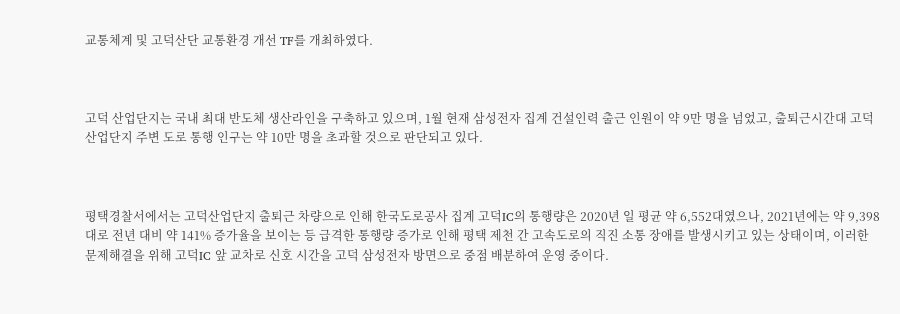교통체계 및 고덕산단 교통환경 개선 TF를 개최하였다.



고덕 산업단지는 국내 최대 반도체 생산라인을 구축하고 있으며, 1월 현재 삼성전자 집계 건설인력 출근 인원이 약 9만 명을 넘었고, 출퇴근시간대 고덕 산업단지 주변 도로 통행 인구는 약 10만 명을 초과할 것으로 판단되고 있다.



평택경찰서에서는 고덕산업단지 출퇴근 차량으로 인해 한국도로공사 집계 고덕IC의 통행량은 2020년 일 평균 약 6,552대였으나, 2021년에는 약 9,398대로 전년 대비 약 141% 증가율을 보이는 등 급격한 통행량 증가로 인해 평택 제천 간 고속도로의 직진 소통 장애를 발생시키고 있는 상태이며, 이러한 문제해결을 위해 고덕IC 앞 교차로 신호 시간을 고덕 삼성전자 방면으로 중점 배분하여 운영 중이다.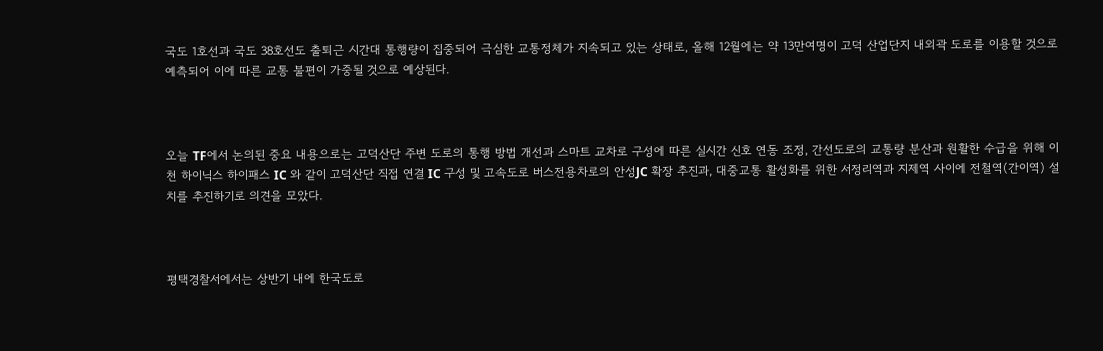국도 1호선과 국도 38호선도 출퇴근 시간대 통행량이 집중되어 극심한 교통정체가 지속되고 있는 상태로, 올해 12월에는 약 13만여명이 고덕 산업단지 내외곽 도로를 이용할 것으로 예측되어 이에 따른 교통 불편이 가중될 것으로 예상된다.



오늘 TF에서 논의된 중요 내용으로는 고덕산단 주변 도로의 통행 방법 개선과 스마트 교차로 구성에 따른 실시간 신호 연동 조정, 간선도로의 교통량 분산과 원활한 수급을 위해 이천 하이닉스 하이패스 IC 와 같이 고덕산단 직접 연결 IC 구성 및 고속도로 버스전용차로의 안성JC 확장 추진과, 대중교통 활성화를 위한 서정리역과 지제역 사이에 전철역(간이역) 설치를 추진하기로 의견을 모았다.



평택경찰서에서는 상반기 내에 한국도로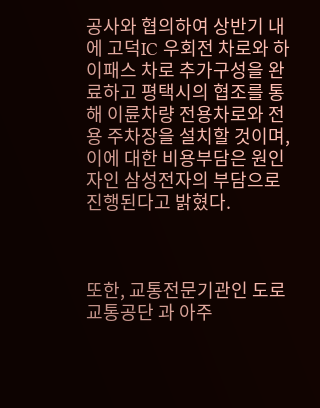공사와 협의하여 상반기 내에 고덕IC 우회전 차로와 하이패스 차로 추가구성을 완료하고 평택시의 협조를 통해 이륜차량 전용차로와 전용 주차장을 설치할 것이며, 이에 대한 비용부담은 원인자인 삼성전자의 부담으로 진행된다고 밝혔다.



또한, 교통전문기관인 도로교통공단 과 아주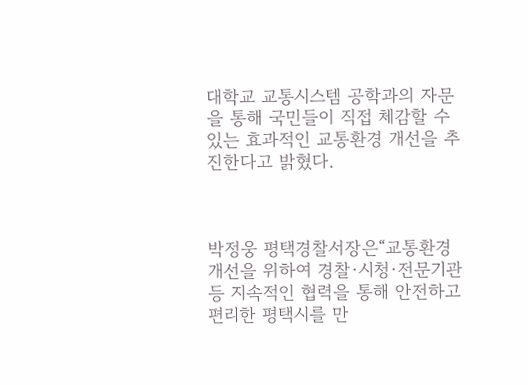대학교 교통시스템 공학과의 자문을 통해 국민들이 직접 체감할 수 있는 효과적인 교통환경 개선을 추진한다고 밝혔다.



박정웅 평택경찰서장은“교통환경 개선을 위하여 경찰·시청·전문기관 등 지속적인 협력을 통해 안전하고 편리한 평택시를 만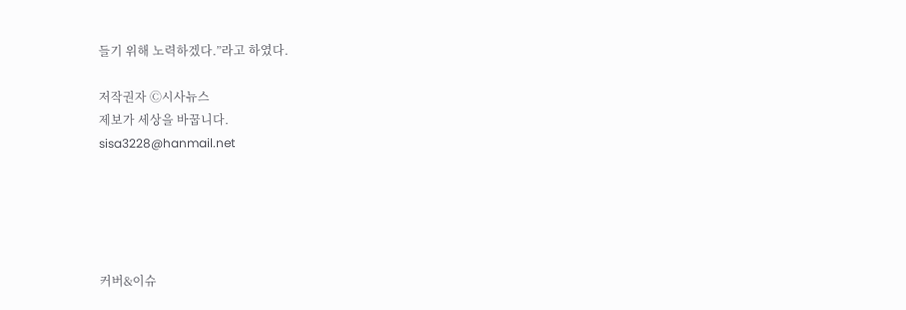들기 위해 노력하겠다.”라고 하였다.

저작권자 Ⓒ시사뉴스
제보가 세상을 바꿉니다.
sisa3228@hanmail.net





커버&이슈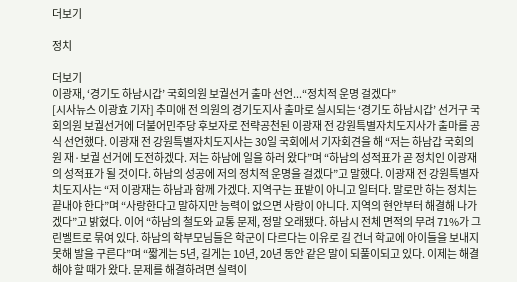더보기

정치

더보기
이광재, ‘경기도 하남시갑’ 국회의원 보궐선거 출마 선언...“정치적 운명 걸겠다”
[시사뉴스 이광효 기자] 추미애 전 의원의 경기도지사 출마로 실시되는 ‘경기도 하남시갑’ 선거구 국회의원 보궐선거에 더불어민주당 후보자로 전략공천된 이광재 전 강원특별자치도지사가 출마를 공식 선언했다. 이광재 전 강원특별자치도지사는 30일 국회에서 기자회견을 해 “저는 하남갑 국회의원 재·보궐 선거에 도전하겠다. 저는 하남에 일을 하러 왔다”며 “하남의 성적표가 곧 정치인 이광재의 성적표가 될 것이다. 하남의 성공에 저의 정치적 운명을 걸겠다”고 말했다. 이광재 전 강원특별자치도지사는 “저 이광재는 하남과 함께 가겠다. 지역구는 표밭이 아니고 일터다. 말로만 하는 정치는 끝내야 한다”며 “사랑한다고 말하지만 능력이 없으면 사랑이 아니다. 지역의 현안부터 해결해 나가겠다”고 밝혔다. 이어 “하남의 철도와 교통 문제, 정말 오래됐다. 하남시 전체 면적의 무려 71%가 그린벨트로 묶여 있다. 하남의 학부모님들은 학군이 다르다는 이유로 길 건너 학교에 아이들을 보내지 못해 발을 구른다”며 “짧게는 5년, 길게는 10년, 20년 동안 같은 말이 되풀이되고 있다. 이제는 해결해야 할 때가 왔다. 문제를 해결하려면 실력이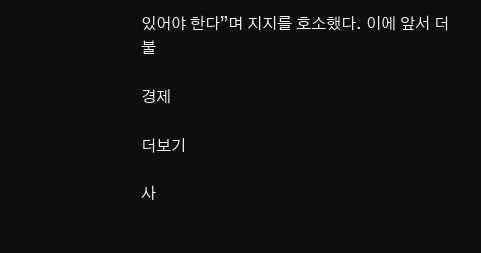있어야 한다”며 지지를 호소했다. 이에 앞서 더불

경제

더보기

사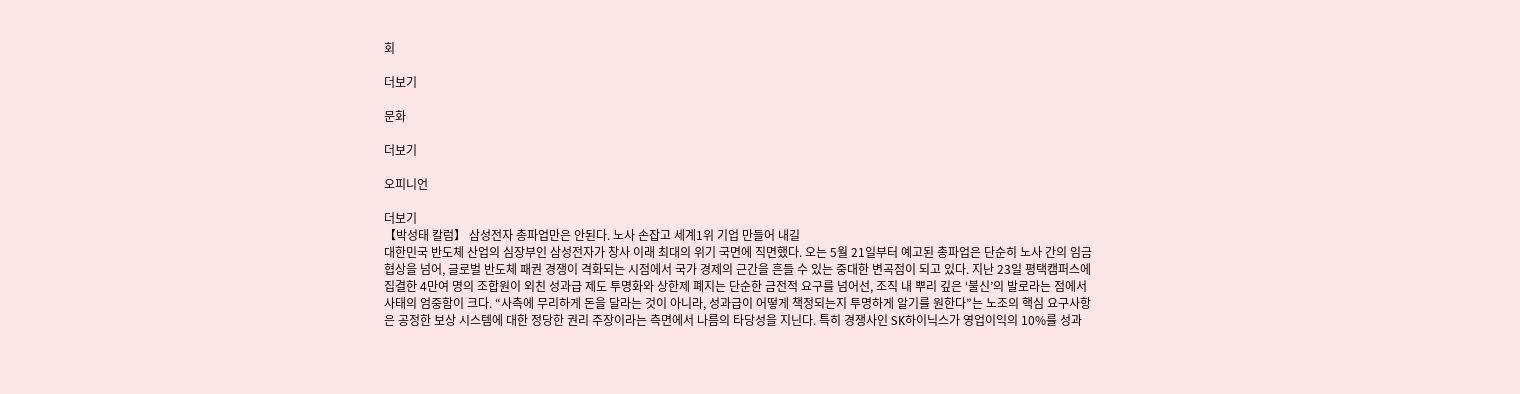회

더보기

문화

더보기

오피니언

더보기
【박성태 칼럼】 삼성전자 총파업만은 안된다. 노사 손잡고 세계1위 기업 만들어 내길
대한민국 반도체 산업의 심장부인 삼성전자가 창사 이래 최대의 위기 국면에 직면했다. 오는 5월 21일부터 예고된 총파업은 단순히 노사 간의 임금 협상을 넘어, 글로벌 반도체 패권 경쟁이 격화되는 시점에서 국가 경제의 근간을 흔들 수 있는 중대한 변곡점이 되고 있다. 지난 23일 평택캠퍼스에 집결한 4만여 명의 조합원이 외친 성과급 제도 투명화와 상한제 폐지는 단순한 금전적 요구를 넘어선, 조직 내 뿌리 깊은 ‘불신’의 발로라는 점에서 사태의 엄중함이 크다. “사측에 무리하게 돈을 달라는 것이 아니라, 성과급이 어떻게 책정되는지 투명하게 알기를 원한다”는 노조의 핵심 요구사항은 공정한 보상 시스템에 대한 정당한 권리 주장이라는 측면에서 나름의 타당성을 지닌다. 특히 경쟁사인 SK하이닉스가 영업이익의 10%를 성과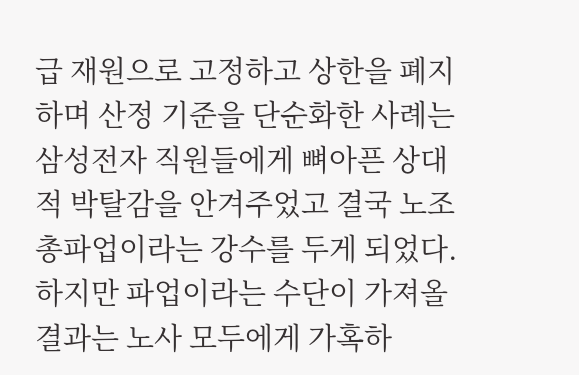급 재원으로 고정하고 상한을 폐지하며 산정 기준을 단순화한 사례는 삼성전자 직원들에게 뼈아픈 상대적 박탈감을 안겨주었고 결국 노조 총파업이라는 강수를 두게 되었다. 하지만 파업이라는 수단이 가져올 결과는 노사 모두에게 가혹하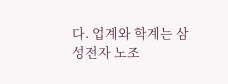다. 업계와 학계는 삼성전자 노조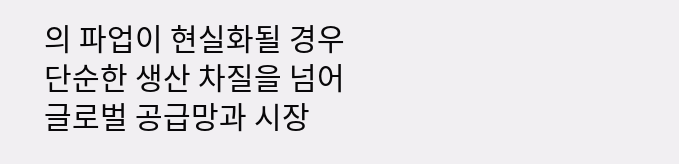의 파업이 현실화될 경우 단순한 생산 차질을 넘어 글로벌 공급망과 시장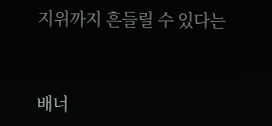지위까지 흔들릴 수 있다는


배너